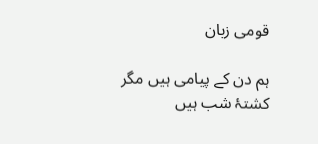قومی زبان

ہم دن کے پیامی ہیں مگر کشتۂ شب ہیں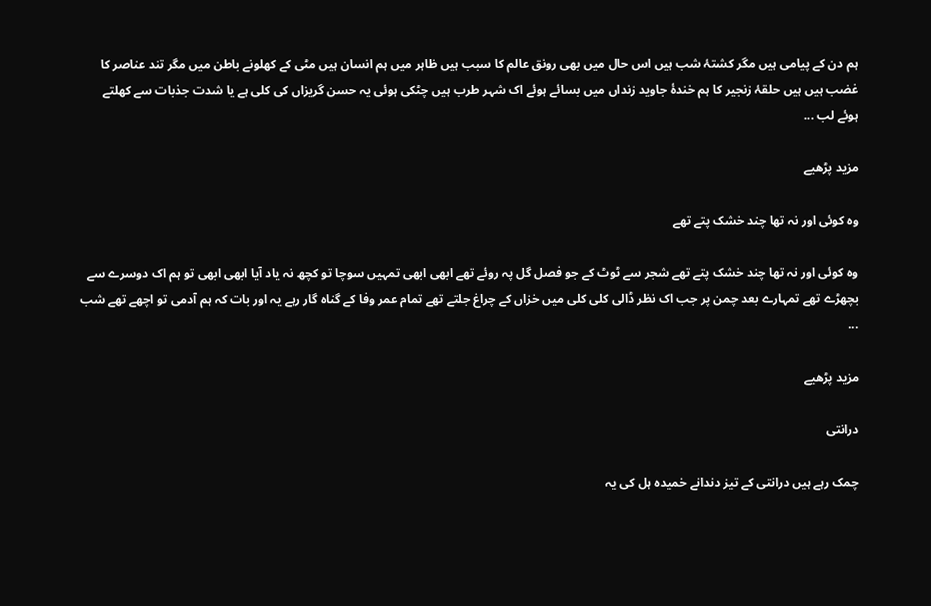ہم دن کے پیامی ہیں مگر کشتۂ شب ہیں اس حال میں بھی رونق عالم کا سبب ہیں ظاہر میں ہم انسان ہیں مٹی کے کھلونے باطن میں مگر تند عناصر کا غضب ہیں ہیں حلقۂ زنجیر کا ہم خندۂ جاوید زنداں میں بسائے ہوئے اک شہر طرب ہیں چٹکی ہوئی یہ حسن گریزاں کی کلی ہے یا شدت جذبات سے کھلتے ہوئے لب ...

مزید پڑھیے

وہ کوئی اور نہ تھا چند خشک پتے تھے

وہ کوئی اور نہ تھا چند خشک پتے تھے شجر سے ٹوٹ کے جو فصل گل پہ روئے تھے ابھی ابھی تمہیں سوچا تو کچھ نہ یاد آیا ابھی ابھی تو ہم اک دوسرے سے بچھڑے تھے تمہارے بعد چمن پر جب اک نظر ڈالی کلی کلی میں خزاں کے چراغ جلتے تھے تمام عمر وفا کے گناہ گار رہے یہ اور بات کہ ہم آدمی تو اچھے تھے شب ...

مزید پڑھیے

درانتی

چمک رہے ہیں درانتی کے تیز دندانے خمیدہ ہل کی یہ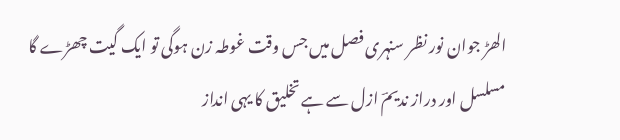الھڑ جوان نور نظر سنہری فصل میں جس وقت غوطہ زن ہوگی تو ایک گیت چھڑے گا مسلسل اور دراز ندیمؔ ازل سے ہے تخلیق کا یہی انداز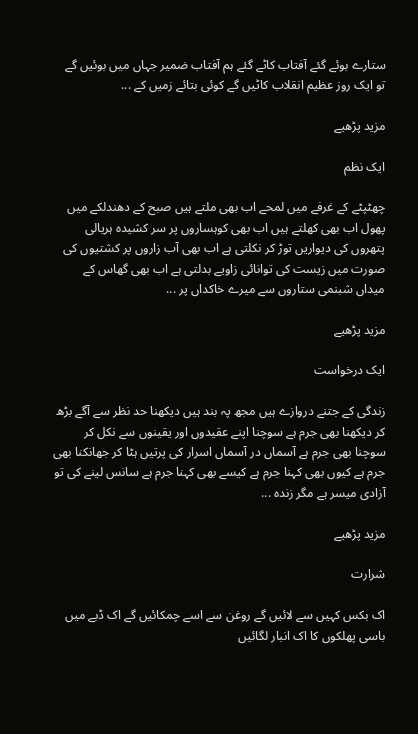ستارے بوئے گئے آفتاب کاٹے گئے ہم آفتاب ضمیر جہاں میں بوئیں گے تو ایک روز عظیم انقلاب کاٹیں گے کوئی بتائے زمیں کے ...

مزید پڑھیے

ایک نظم

چھٹپٹے کے غرفے میں لمحے اب بھی ملتے ہیں صبح کے دھندلکے میں پھول اب بھی کھلتے ہیں اب بھی کوہساروں پر سر کشیدہ ہریالی پتھروں کی دیواریں توڑ کر نکلتی ہے اب بھی آب زاروں پر کشتیوں کی صورت میں زیست کی توانائی زاویے بدلتی ہے اب بھی گھاس کے میداں شبنمی ستاروں سے میرے خاکداں پر ...

مزید پڑھیے

ایک درخواست

زندگی کے جتنے دروازے ہیں مجھ پہ بند ہیں دیکھنا حد نظر سے آگے بڑھ کر دیکھنا بھی جرم ہے سوچنا اپنے عقیدوں اور یقینوں سے نکل کر سوچنا بھی جرم ہے آسماں در آسماں اسرار کی پرتیں ہٹا کر جھانکنا بھی جرم ہے کیوں بھی کہنا جرم ہے کیسے بھی کہنا جرم ہے سانس لینے کی تو آزادی میسر ہے مگر زندہ ...

مزید پڑھیے

شرارت

اک بکس کہیں سے لائیں گے روغن سے اسے چمکائیں گے اک ڈبے میں باسی پھلکوں کا اک انبار لگائیں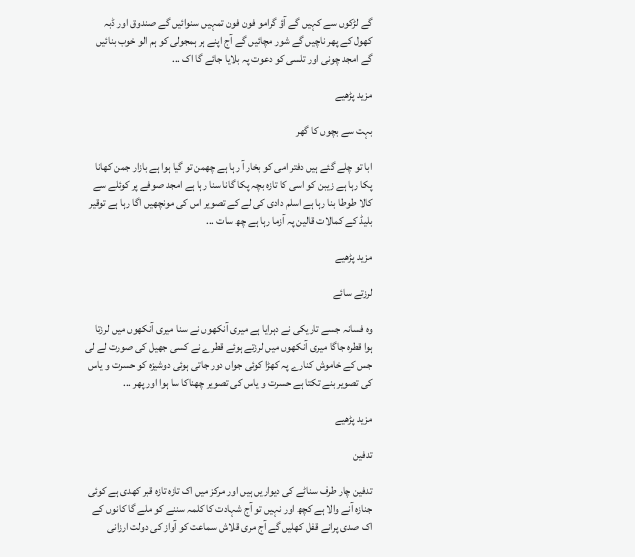گے لڑکوں سے کہیں گے آؤ گرامو فون فون تمہیں سنوائیں گے صندوق اور ڈبہ کھول کے پھر ناچیں گے شور مچائیں گے آج اپنے ہر ہمجولی کو ہم الو خوب بنائیں گے امجد چونی اور تلسی کو دعوت پہ بلایا جائے گا اک ...

مزید پڑھیے

بہت سے بچوں کا گھر

ابا تو چلے گئے ہیں دفتر امی کو بخار آ رہا ہے چھمن تو گیا ہوا ہے بازار جمن کھانا پکا رہا ہے زیبن کو اسی کا تازہ بچہ پکا گانا سنا رہا ہے امجد صوفے پر کوئلے سے کالا طوطا بنا رہا ہے اسلم دادی کی لے کے تصویر اس کی مونچھیں اگا رہا ہے توقیر بلیڈ کے کمالات قالین پہ آزما رہا ہے چھ سات ...

مزید پڑھیے

لرزتے سائے

وہ فسانہ جسے تاریکی نے دہرایا ہے میری آنکھوں نے سنا میری آنکھوں میں لرزتا ہوا قطرہ جاگا میری آنکھوں میں لرزتے ہوئے قطرے نے کسی جھیل کی صورت لے لی جس کے خاموش کنارے پہ کھڑا کوئی جواں دور جاتی ہوئی دوشیزہ کو حسرت و یاس کی تصویر بنے تکتا ہے حسرت و یاس کی تصویر چھناکا سا ہوا اور پھر ...

مزید پڑھیے

تدفین

تدفین چار طرف سناٹے کی دیواریں ہیں اور مرکز میں اک تازہ تازہ قبر کھدی ہے کوئی جنازہ آنے والا ہے کچھ اور نہیں تو آج شہادت کا کلمہ سننے کو ملے گا کانوں کے اک صدی پرانے قفل کھلیں گے آج مری قلاش سماعت کو آواز کی دولت ارزانی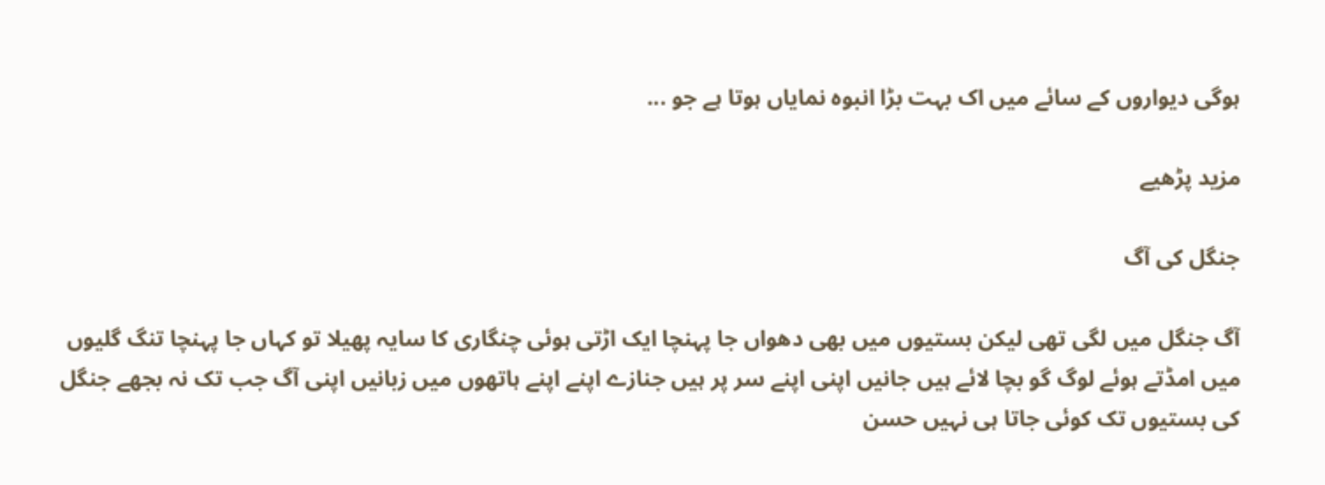ہوگی دیواروں کے سائے میں اک بہت بڑا انبوہ نمایاں ہوتا ہے جو ...

مزید پڑھیے

جنگل کی آگ

آگ جنگل میں لگی تھی لیکن بستیوں میں بھی دھواں جا پہنچا ایک اڑتی ہوئی چنگاری کا سایہ پھیلا تو کہاں جا پہنچا تنگ گلیوں میں امڈتے ہوئے لوگ گو بچا لائے ہیں جانیں اپنی اپنے سر پر ہیں جنازے اپنے اپنے ہاتھوں میں زبانیں اپنی آگ جب تک نہ بجھے جنگل کی بستیوں تک کوئی جاتا ہی نہیں حسن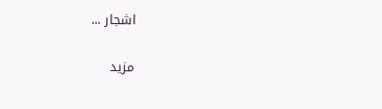اشجار ...

مزید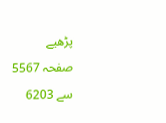پڑھیے
صفحہ 5567 سے 6203